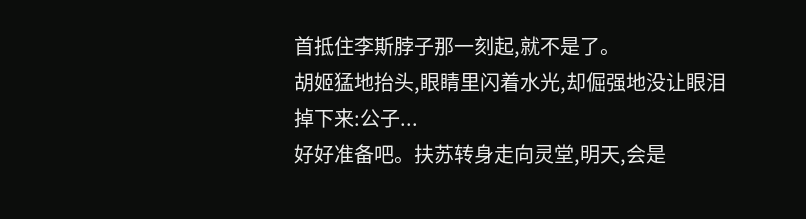首抵住李斯脖子那一刻起,就不是了。
胡姬猛地抬头,眼睛里闪着水光,却倔强地没让眼泪掉下来:公子...
好好准备吧。扶苏转身走向灵堂,明天,会是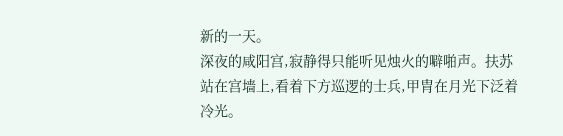新的一天。
深夜的咸阳宫,寂静得只能听见烛火的噼啪声。扶苏站在宫墙上,看着下方巡逻的士兵,甲胄在月光下泛着冷光。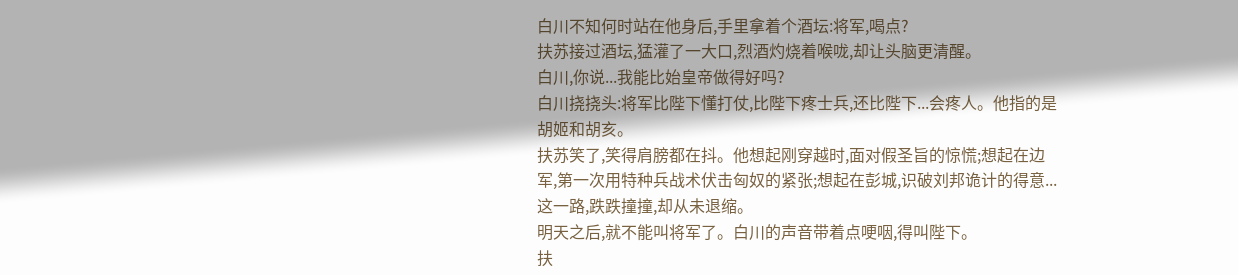白川不知何时站在他身后,手里拿着个酒坛:将军,喝点?
扶苏接过酒坛,猛灌了一大口,烈酒灼烧着喉咙,却让头脑更清醒。
白川,你说...我能比始皇帝做得好吗?
白川挠挠头:将军比陛下懂打仗,比陛下疼士兵,还比陛下...会疼人。他指的是胡姬和胡亥。
扶苏笑了,笑得肩膀都在抖。他想起刚穿越时,面对假圣旨的惊慌;想起在边军,第一次用特种兵战术伏击匈奴的紧张;想起在彭城,识破刘邦诡计的得意...
这一路,跌跌撞撞,却从未退缩。
明天之后,就不能叫将军了。白川的声音带着点哽咽,得叫陛下。
扶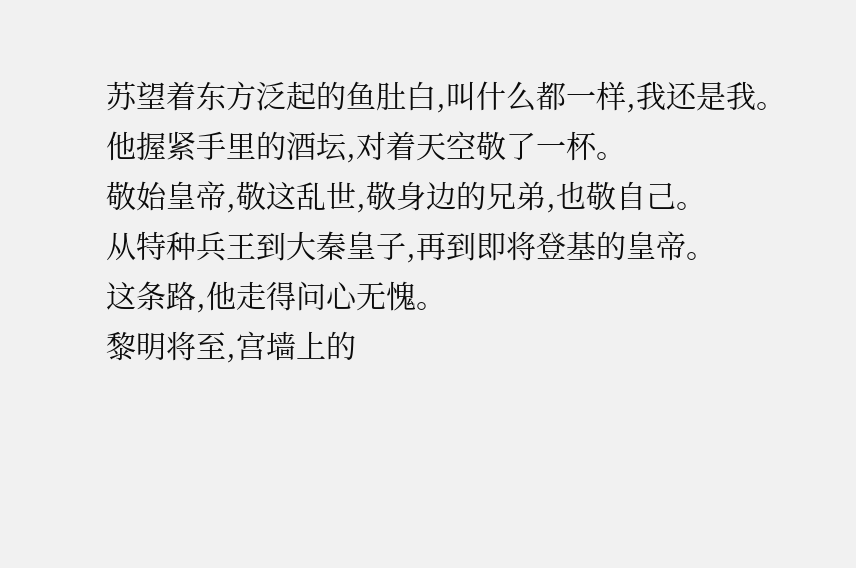苏望着东方泛起的鱼肚白,叫什么都一样,我还是我。
他握紧手里的酒坛,对着天空敬了一杯。
敬始皇帝,敬这乱世,敬身边的兄弟,也敬自己。
从特种兵王到大秦皇子,再到即将登基的皇帝。
这条路,他走得问心无愧。
黎明将至,宫墙上的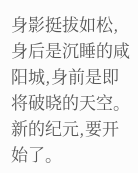身影挺拔如松,身后是沉睡的咸阳城,身前是即将破晓的天空。
新的纪元,要开始了。